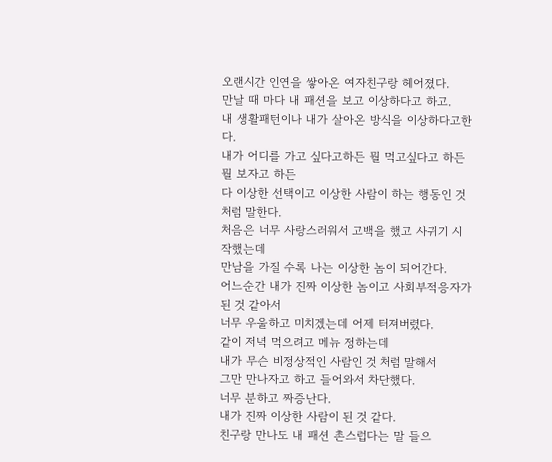오랜시간 인연을 쌓아온 여자친구랑 헤어졌다.
만날 때 마다 내 패션을 보고 이상하다고 하고.
내 생활패턴이나 내가 살아온 방식을 이상하다고한다.
내가 어디를 가고 싶다고하든 뭘 먹고싶다고 하든 뭘 보자고 하든
다 이상한 선택이고 이상한 사람이 하는 행동인 것 처럼 말한다.
처음은 너무 사랑스러워서 고백을 했고 사귀기 시작했는데
만남을 가질 수록 나는 이상한 놈이 되어간다.
어느순간 내가 진짜 이상한 놈이고 사회부적응자가 된 것 같아서
너무 우울하고 미치겠는데 어제 터져버렸다.
같이 저녁 먹으려고 메뉴 정하는데
내가 무슨 비정상적인 사람인 것 처럼 말해서
그만 만나자고 하고 들어와서 차단했다.
너무 분하고 짜증난다.
내가 진짜 이상한 사람이 된 것 같다.
친구랑 만나도 내 패션 촌스럽다는 말 들으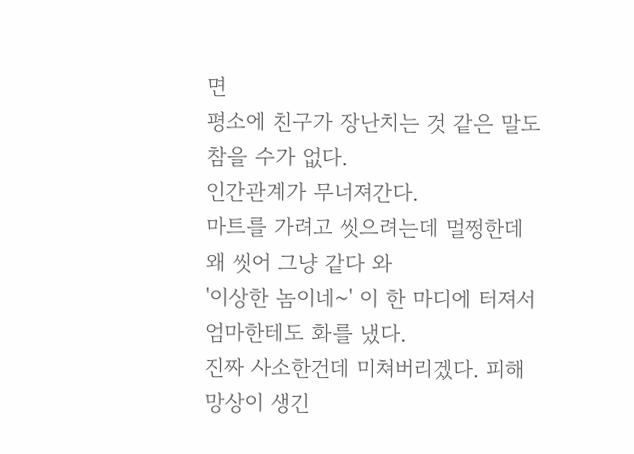면
평소에 친구가 장난치는 것 같은 말도 참을 수가 없다.
인간관계가 무너져간다.
마트를 가려고 씻으려는데 멀쩡한데 왜 씻어 그냥 같다 와
'이상한 놈이네~' 이 한 마디에 터져서 엄마한테도 화를 냈다.
진짜 사소한건데 미쳐버리겠다. 피해망상이 생긴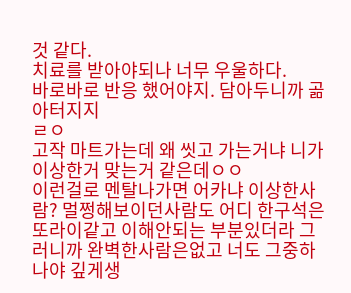것 같다.
치료를 받아야되나 너무 우울하다.
바로바로 반응 했어야지. 담아두니까 곪아터지지
ㄹㅇ
고작 마트가는데 왜 씻고 가는거냐 니가 이상한거 맞는거 같은데ㅇㅇ
이런걸로 멘탈나가면 어카냐 이상한사람? 멀쩡해보이던사람도 어디 한구석은 또라이같고 이해안되는 부분있더라 그러니까 완벽한사람은없고 너도 그중하나야 깊게생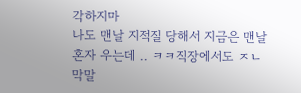각하지마
나도 맨날 지적질 당해서 지금은 맨날 혼자 우는데 .. ㅋㅋ직장에서도 ㅈㄴ 막말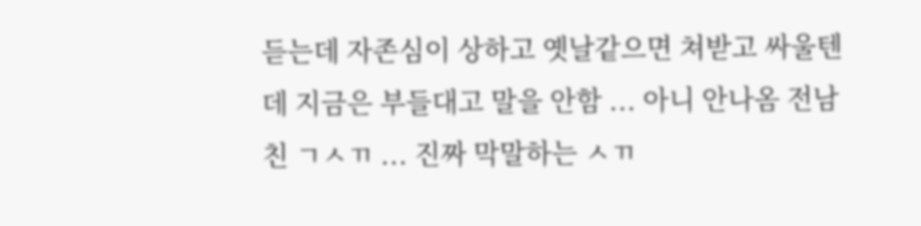듣는데 자존심이 상하고 옛날같으면 쳐받고 싸울텐데 지금은 부들대고 말을 안함 ... 아니 안나옴 전남친 ㄱㅅㄲ ... 진짜 막말하는 ㅅㄲ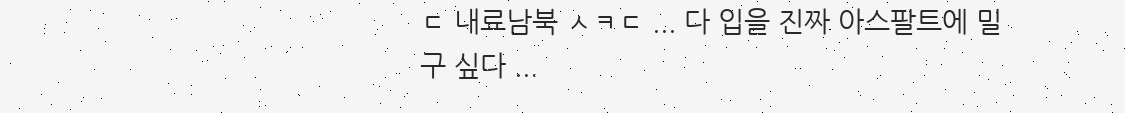ㄷ 내료남북 ㅅㅋㄷ ... 다 입을 진짜 아스팔트에 밀구 싶다 ...